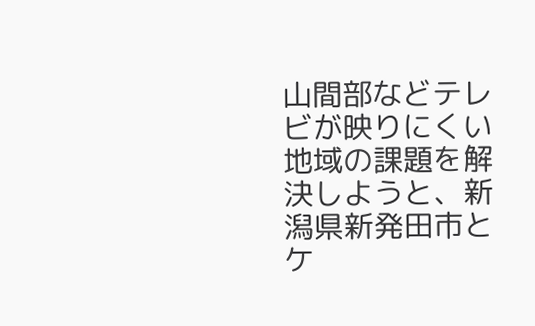山間部などテレビが映りにくい地域の課題を解決しようと、新潟県新発田市とケ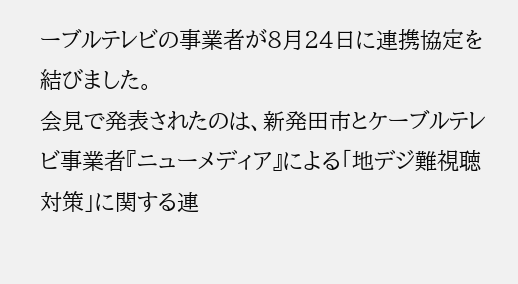ーブルテレビの事業者が8月24日に連携協定を結びました。
会見で発表されたのは、新発田市とケーブルテレビ事業者『ニューメディア』による「地デジ難視聴対策」に関する連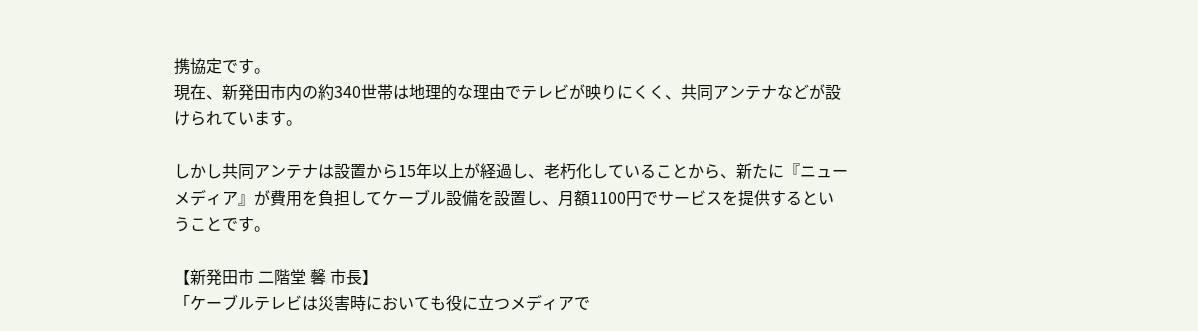携協定です。
現在、新発田市内の約340世帯は地理的な理由でテレビが映りにくく、共同アンテナなどが設けられています。

しかし共同アンテナは設置から15年以上が経過し、老朽化していることから、新たに『ニューメディア』が費用を負担してケーブル設備を設置し、月額1100円でサービスを提供するということです。

【新発田市 二階堂 馨 市長】
「ケーブルテレビは災害時においても役に立つメディアで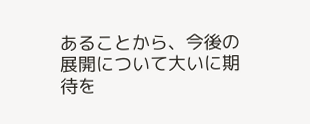あることから、今後の展開について大いに期待を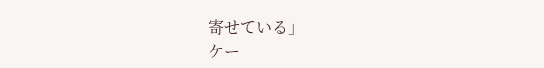寄せている」
ケー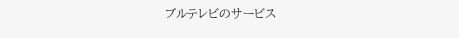ブルテレビのサービス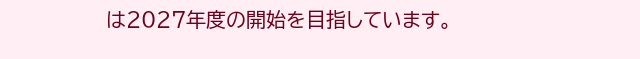は2027年度の開始を目指しています。